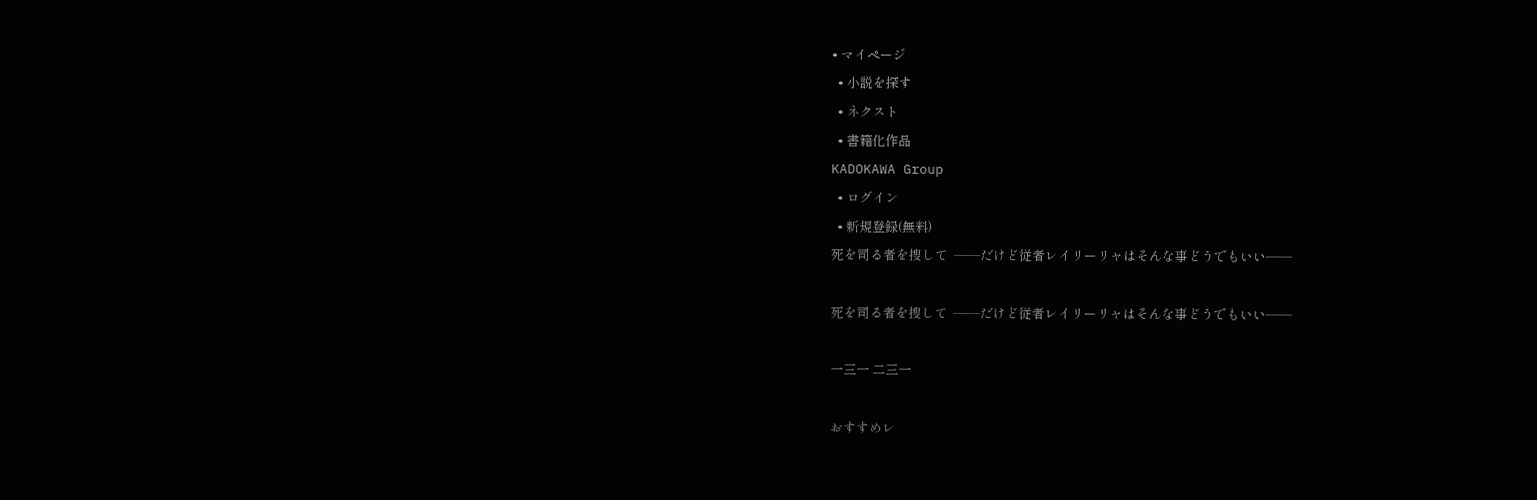• マイページ
  • 小説を探す
  • ネクスト
  • 書籍化作品
KADOKAWA Group
  • ログイン
  • 新規登録(無料)
死を司る者を捜して  ――だけど従者レイリーリャはそんな事どうでもいい――

死を司る者を捜して  ――だけど従者レイリーリャはそんな事どうでもいい――

一三一 二三一

おすすめレ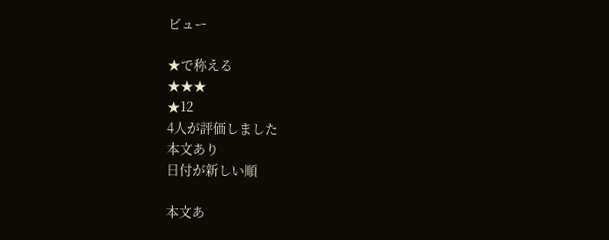ビュー

★で称える
★★★
★12
4人が評価しました
本文あり
日付が新しい順

本文あ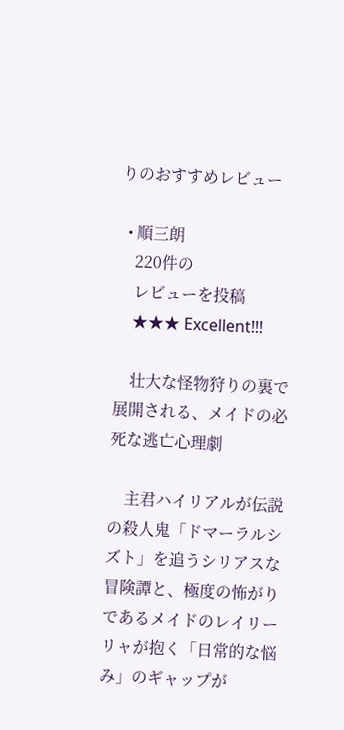りのおすすめレビュー

  • 順三朗
    220件の
    レビューを投稿
    ★★★ Excellent!!!

    壮大な怪物狩りの裏で展開される、メイドの必死な逃亡心理劇

    主君ハイリアルが伝説の殺人鬼「ドマーラルシズト」を追うシリアスな冒険譚と、極度の怖がりであるメイドのレイリーリャが抱く「日常的な悩み」のギャップが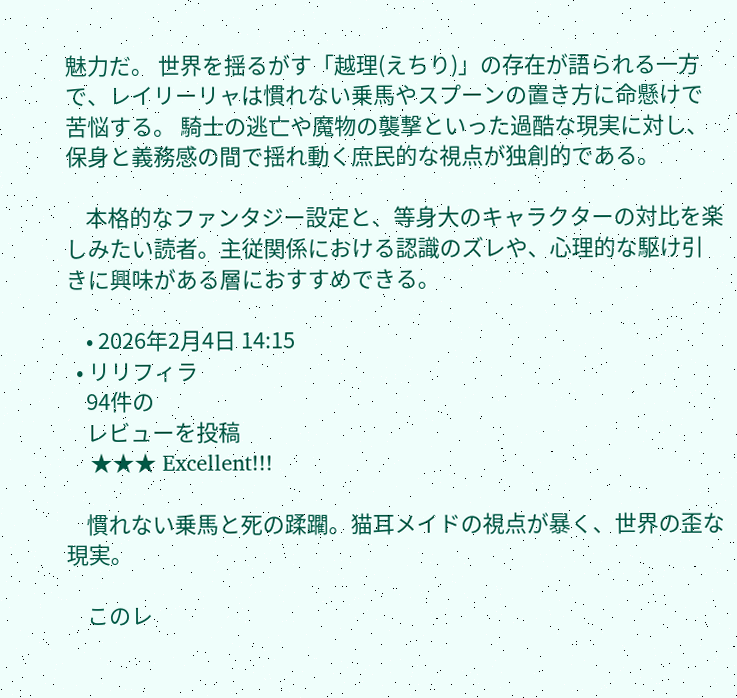魅力だ。 世界を揺るがす「越理(えちり)」の存在が語られる一方で、レイリーリャは慣れない乗馬やスプーンの置き方に命懸けで苦悩する。 騎士の逃亡や魔物の襲撃といった過酷な現実に対し、保身と義務感の間で揺れ動く庶民的な視点が独創的である。

    本格的なファンタジー設定と、等身大のキャラクターの対比を楽しみたい読者。主従関係における認識のズレや、心理的な駆け引きに興味がある層におすすめできる。

    • 2026年2月4日 14:15
  • リリフィラ
    94件の
    レビューを投稿
    ★★★ Excellent!!!

    慣れない乗馬と死の蹂躙。猫耳メイドの視点が暴く、世界の歪な現実。

    このレ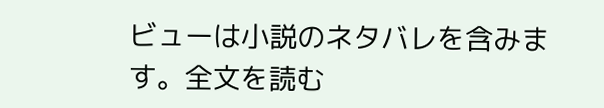ビューは小説のネタバレを含みます。全文を読む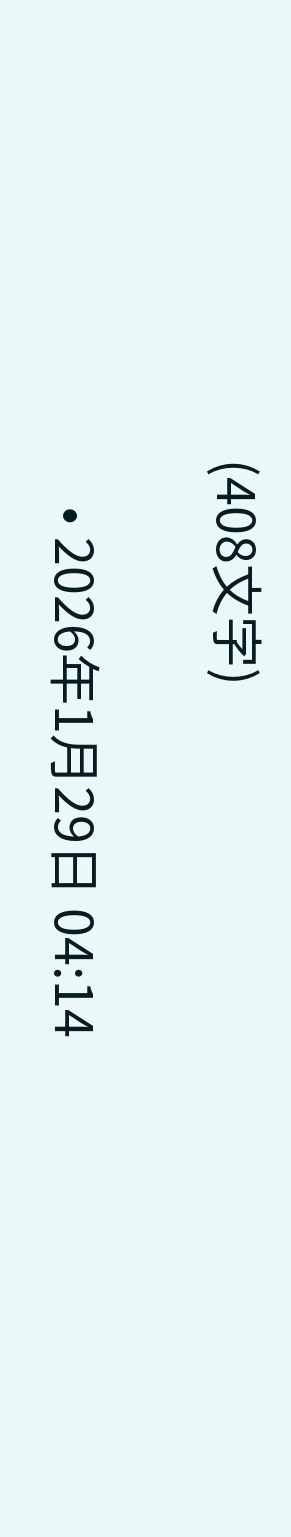(408文字)

    • 2026年1月29日 04:14